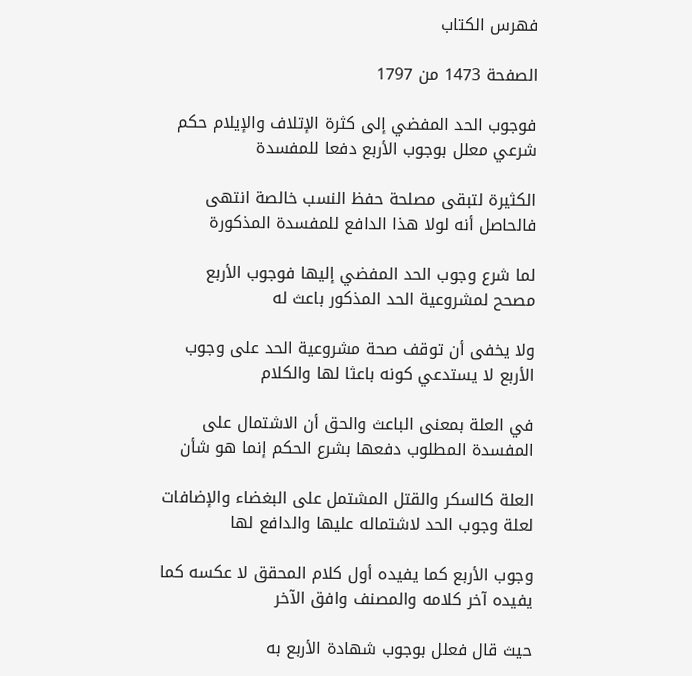فهرس الكتاب

الصفحة 1473 من 1797

فوجوب الحد المفضي إلى كثرة الإتلاف والإيلام حكم شرعي معلل بوجوب الأربع دفعا للمفسدة

الكثيرة لتبقى مصلحة حفظ النسب خالصة انتهى فالحاصل أنه لولا هذا الدافع للمفسدة المذكورة

لما شرع وجوب الحد المفضي إليها فوجوب الأربع مصحح لمشروعية الحد المذكور باعث له

ولا يخفى أن توقف صحة مشروعية الحد على وجوب الأربع لا يستدعي كونه باعثا لها والكلام

في العلة بمعنى الباعث والحق أن الاشتمال على المفسدة المطلوب دفعها بشرع الحكم إنما هو شأن

العلة كالسكر والقتل المشتمل على البغضاء والإضافات لعلة وجوب الحد لاشتماله عليها والدافع لها

وجوب الأربع كما يفيده أول كلام المحقق لا عكسه كما يفيده آخر كلامه والمصنف وافق الآخر

حيث قال فعلل بوجوب شهادة الأربع به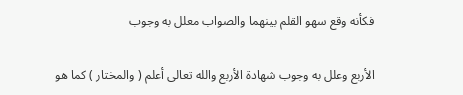فكأنه وقع سهو القلم بينهما والصواب معلل به وجوب

الأربع وعلل به وجوب شهادة الأربع والله تعالى أعلم ( والمختار ) كما هو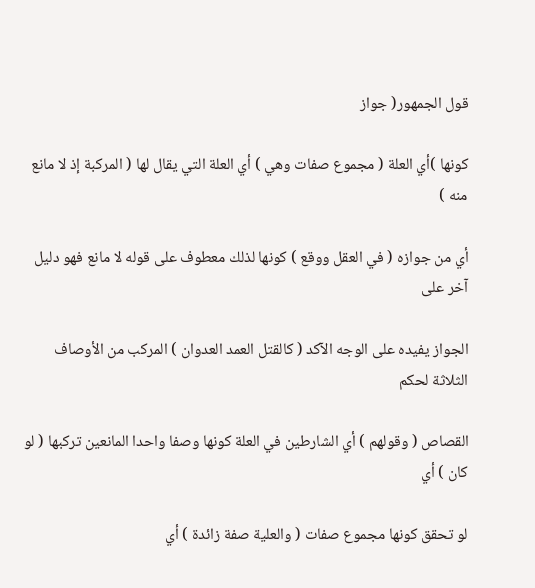قول الجمهور( جواز

كونها )أي العلة ( مجموع صفات وهي ) أي العلة التي يقال لها ( المركبة إذ لا مانع منه )

أي من جوازه ( في العقل ووقع ) كونها لذلك معطوف على قوله لا مانع فهو دليل آخر على

الجواز يفيده على الوجه الآكد ( كالقتل العمد العدوان ) المركب من الأوصاف الثلاثة لحكم

القصاص ( وقولهم ) أي الشارطين في العلة كونها وصفا واحدا المانعين تركبها ( لو كان ) أي

لو تحقق كونها مجموع صفات ( والعلية صفة زائدة ) أي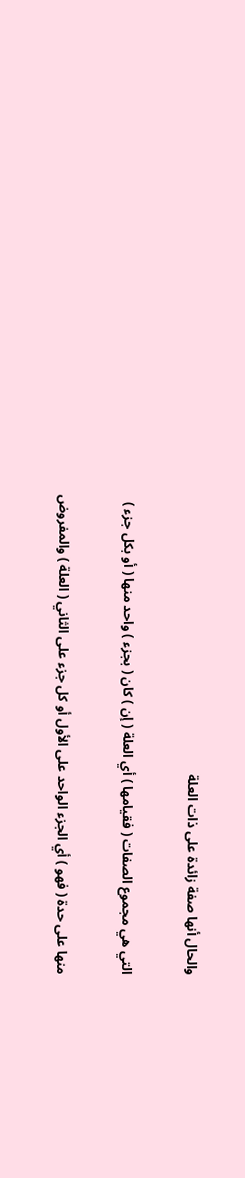والحال أنها صفة زائدة على ذات العلة

التي هي مجموع الصفات ( فقيامها ) أي العلة ( إن ) كان ( بجزء ) واحد منها ( أو بكل جزء )

منها على حدة ( فهو ) أي الجزء الواحد على الأول أو كل جزء على الثاني ( العلة ) والمفروض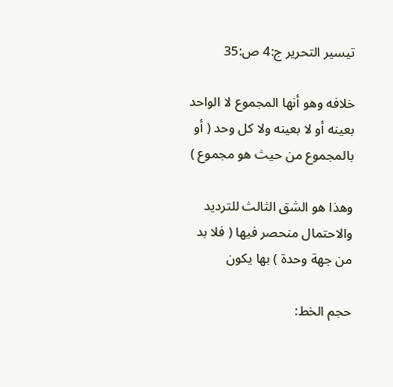تيسير التحرير ج:4 ص:35

خلافه وهو أنها المجموع لا الواحد بعينه أو لا بعينه ولا كل وحد ( أو بالمجموع من حيث هو مجموع )

وهذا هو الشق الثالث للترديد والاحتمال منحصر فيها ( فلا بد من جهة وحدة ) بها يكون

حجم الخط: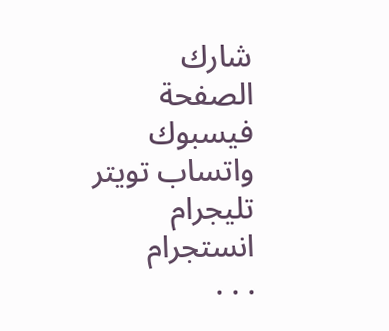شارك الصفحة
فيسبوك واتساب تويتر تليجرام انستجرام
. . .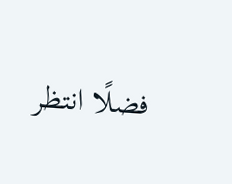فضلًا انتظر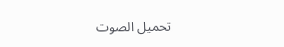تحميل الصوت